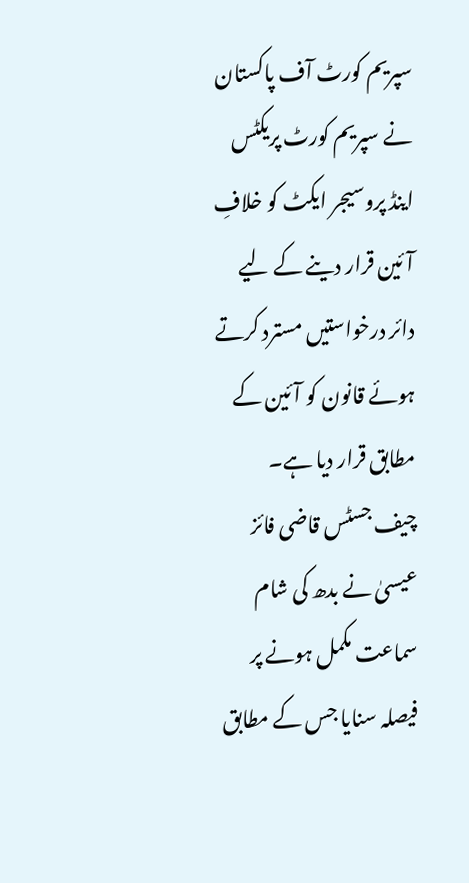سپریم کورٹ آف پاکستان نے سپریم کورٹ پریکٹس اینڈ پروسیجر ایکٹ کو خلافِ آئین قرار دینے کے لیے دائر درخواستیں مسترد کرتے ہوئے قانون کو آئین کے مطابق قرار دیا ہے۔
چیف جسٹس قاضی فائز عیسیٰ نے بدھ کی شام سماعت مکمل ہونے پر فیصلہ سنایا جس کے مطابق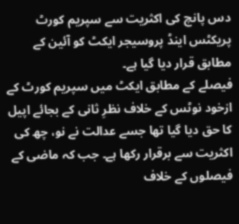دس پانچ کی اکثریت سے سپریم کورٹ پریکٹس اینڈ پروسیجر ایکٹ کو آئین کے مطابق قرار دیا گیا ہے۔
فیصلے کے مطابق ایکٹ میں سپریم کورٹ کے ازخود نوٹس کے خلاف نظرِ ثانی کے بجائے اپیل کا حق دیا گیا تھا جسے عدالت نے نو، چھ کی اکثریت سے برقرار رکھا ہے۔ جب کہ ماضی کے فیصلوں کے خلاف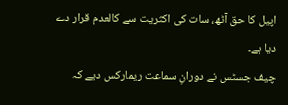اپیل کا حق آٹھ، سات کی اکثریت سے کالعدم قرار دے دیا ہے۔
چیف جسٹس نے دورانِ سماعت ریمارکس دیے کہ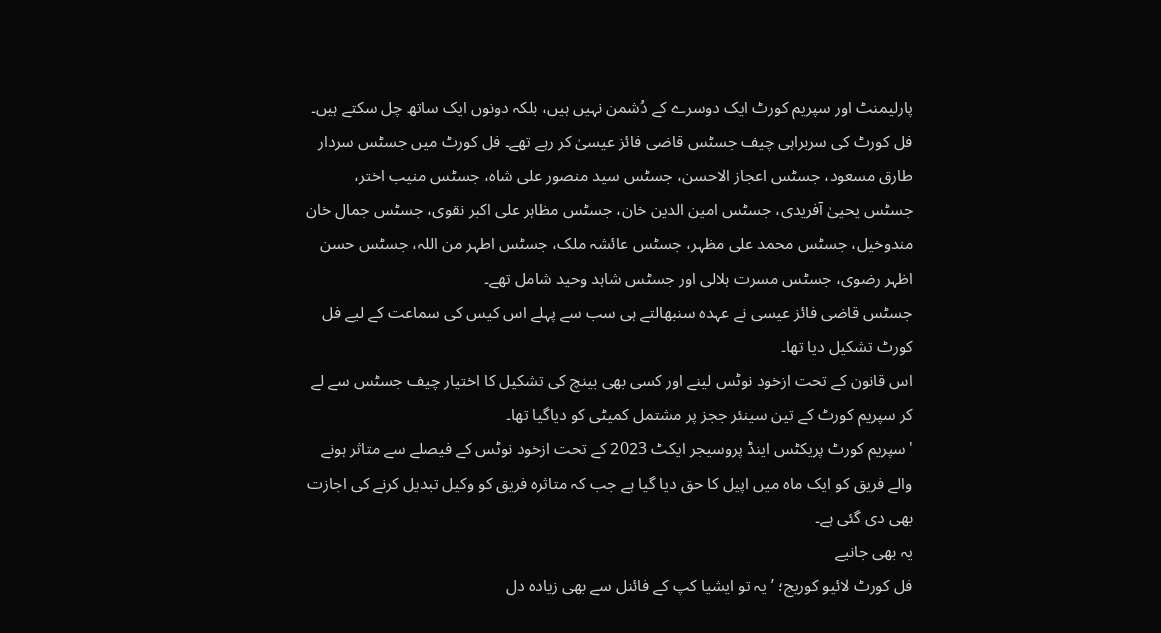پارلیمنٹ اور سپریم کورٹ ایک دوسرے کے دُشمن نہیں ہیں، بلکہ دونوں ایک ساتھ چل سکتے ہیں۔
فل کورٹ کی سربراہی چیف جسٹس قاضی فائز عیسیٰ کر رہے تھے۔ فل کورٹ میں جسٹس سردار طارق مسعود، جسٹس اعجاز الاحسن، جسٹس سید منصور علی شاہ، جسٹس منیب اختر، جسٹس یحییٰ آفریدی، جسٹس امین الدین خان، جسٹس مظاہر علی اکبر نقوی، جسٹس جمال خان مندوخیل، جسٹس محمد علی مظہر، جسٹس عائشہ ملک، جسٹس اطہر من اللہ، جسٹس حسن اظہر رضوی، جسٹس مسرت ہلالی اور جسٹس شاہد وحید شامل تھے۔
جسٹس قاضی فائز عیسی نے عہدہ سنبھالتے ہی سب سے پہلے اس کیس کی سماعت کے لیے فل کورٹ تشکیل دیا تھا۔
اس قانون کے تحت ازخود نوٹس لینے اور کسی بھی بینچ کی تشکیل کا اختیار چیف جسٹس سے لے کر سپریم کورٹ کے تین سینئر ججز پر مشتمل کمیٹی کو دیاگیا تھا۔
'سپریم کورٹ پریکٹس اینڈ پروسیجر ایکٹ 2023 کے تحت ازخود نوٹس کے فیصلے سے متاثر ہونے والے فریق کو ایک ماہ میں اپیل کا حق دیا گیا ہے جب کہ متاثرہ فریق کو وکیل تبدیل کرنے کی اجازت بھی دی گئی ہے۔
یہ بھی جانیے
فل کورٹ لائیو کوریج؛ ’یہ تو ایشیا کپ کے فائنل سے بھی زیادہ دل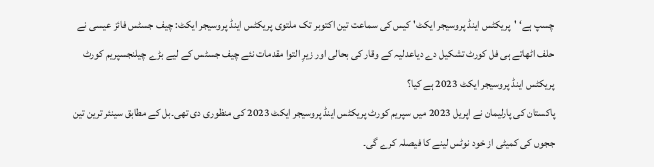چسپ ہے‘ 'پریکٹس اینڈ پروسیجر ایکٹ' کیس کی سماعت تین اکتوبر تک ملتوی پریکٹس اینڈ پروسیجر ایکٹ: چیف جسٹس فائز عیسی نے حلف اٹھاتے ہی فل کورٹ تشکیل دے دیاعدلیہ کے وقار کی بحالی اور زیرِ التوا مقدمات نئے چیف جسٹس کے لیے بڑے چیلنجسپریم کورٹ پریکٹس اینڈ پروسیجر ایکٹ 2023 ہے کیا؟
پاکستان کی پارلیمان نے اپریل 2023 میں سپریم کورٹ پریکٹس اینڈ پروسیجر ایکٹ 2023 کی منظوری دی تھی۔بل کے مطابق سینئر ترین تین ججوں کی کمیٹی از خود نوٹس لینے کا فیصلہ کرے گی۔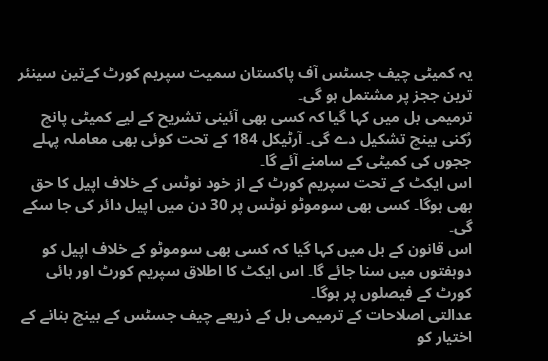یہ کمیٹی چیف جسٹس آف پاکستان سمیت سپریم کورٹ کےتین سینئر ترین ججز پر مشتمل ہو گی۔
ترمیمی بل میں کہا گیا کہ کسی بھی آئینی تشریح کے لیے کمیٹی پانچ رُکنی بینچ تشکیل دے گی۔ آرٹیکل 184 کے تحت کوئی بھی معاملہ پہلے ججوں کی کمیٹی کے سامنے آئے گا۔
اس ایکٹ کے تحت سپریم کورٹ کے از خود نوٹس کے خلاف اپیل کا حق بھی ہوگا۔ کسی بھی سوموٹو نوٹس پر 30 دن میں اپیل دائر کی جا سکے گی۔
اس قانون کے بل میں کہا گیا کہ کسی بھی سوموٹو کے خلاف اپیل کو دوہفتوں میں سنا جائے گا۔ اس ایکٹ کا اطلاق سپریم کورٹ اور ہائی کورٹ کے فیصلوں پر ہوگا۔
عدالتی اصلاحات کے ترمیمی بل کے ذریعے چیف جسٹس کے بینچ بنانے کے اختیار کو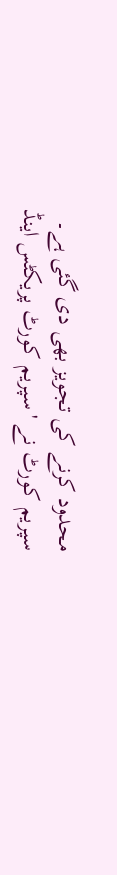محدود کرنے کی تجویز بھی دی گئی ہے۔
سپریم کورٹ نے 'سپریم کورٹ پریکٹس اینڈ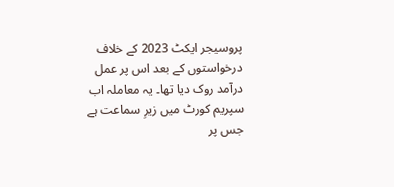پروسیجر ایکٹ 2023 کے خلاف درخواستوں کے بعد اس پر عمل درآمد روک دیا تھا۔ یہ معاملہ اب سپریم کورٹ میں زیرِ سماعت ہے جس پر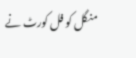منگل کو فل کورٹ نے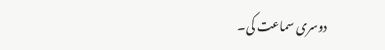دوسری سماعت کی۔